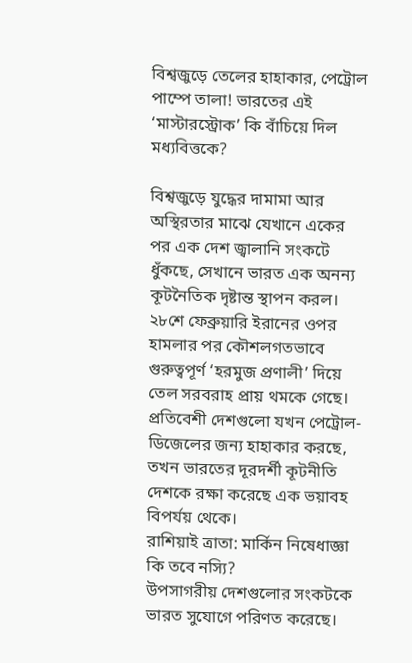বিশ্বজুড়ে তেলের হাহাকার, পেট্রোল পাম্পে তালা! ভারতের এই ‘মাস্টারস্ট্রোক’ কি বাঁচিয়ে দিল মধ্যবিত্তকে?

বিশ্বজুড়ে যুদ্ধের দামামা আর অস্থিরতার মাঝে যেখানে একের পর এক দেশ জ্বালানি সংকটে ধুঁকছে, সেখানে ভারত এক অনন্য কূটনৈতিক দৃষ্টান্ত স্থাপন করল। ২৮শে ফেব্রুয়ারি ইরানের ওপর হামলার পর কৌশলগতভাবে গুরুত্বপূর্ণ ‘হরমুজ প্রণালী’ দিয়ে তেল সরবরাহ প্রায় থমকে গেছে। প্রতিবেশী দেশগুলো যখন পেট্রোল-ডিজেলের জন্য হাহাকার করছে, তখন ভারতের দূরদর্শী কূটনীতি দেশকে রক্ষা করেছে এক ভয়াবহ বিপর্যয় থেকে।
রাশিয়াই ত্রাতা: মার্কিন নিষেধাজ্ঞা কি তবে নস্যি?
উপসাগরীয় দেশগুলোর সংকটকে ভারত সুযোগে পরিণত করেছে।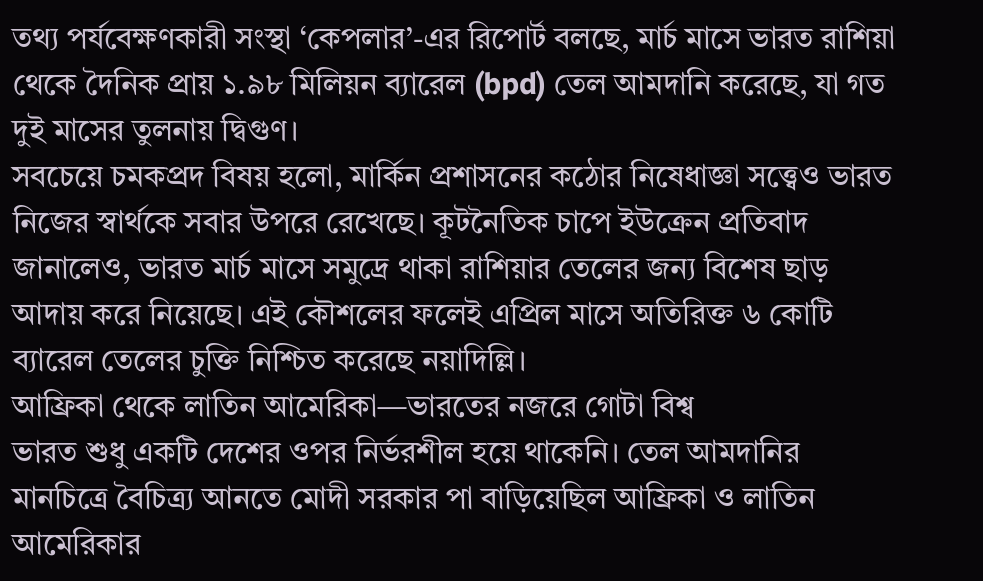তথ্য পর্যবেক্ষণকারী সংস্থা ‘কেপলার’-এর রিপোর্ট বলছে, মার্চ মাসে ভারত রাশিয়া থেকে দৈনিক প্রায় ১.৯৮ মিলিয়ন ব্যারেল (bpd) তেল আমদানি করেছে, যা গত দুই মাসের তুলনায় দ্বিগুণ।
সবচেয়ে চমকপ্রদ বিষয় হলো, মার্কিন প্রশাসনের কঠোর নিষেধাজ্ঞা সত্ত্বেও ভারত নিজের স্বার্থকে সবার উপরে রেখেছে। কূটনৈতিক চাপে ইউক্রেন প্রতিবাদ জানালেও, ভারত মার্চ মাসে সমুদ্রে থাকা রাশিয়ার তেলের জন্য বিশেষ ছাড় আদায় করে নিয়েছে। এই কৌশলের ফলেই এপ্রিল মাসে অতিরিক্ত ৬ কোটি ব্যারেল তেলের চুক্তি নিশ্চিত করেছে নয়াদিল্লি।
আফ্রিকা থেকে লাতিন আমেরিকা—ভারতের নজরে গোটা বিশ্ব
ভারত শুধু একটি দেশের ওপর নির্ভরশীল হয়ে থাকেনি। তেল আমদানির মানচিত্রে বৈচিত্র্য আনতে মোদী সরকার পা বাড়িয়েছিল আফ্রিকা ও লাতিন আমেরিকার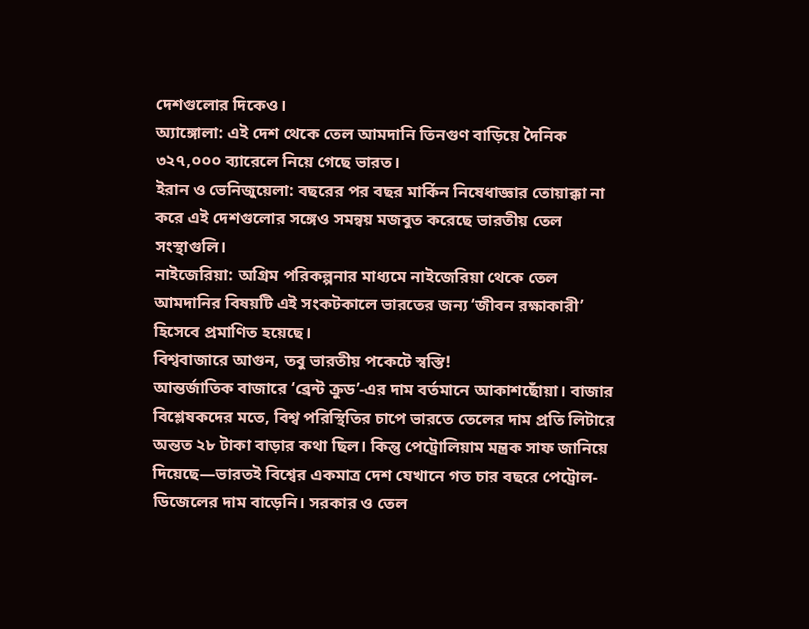দেশগুলোর দিকেও।
অ্যাঙ্গোলা: এই দেশ থেকে তেল আমদানি তিনগুণ বাড়িয়ে দৈনিক ৩২৭,০০০ ব্যারেলে নিয়ে গেছে ভারত।
ইরান ও ভেনিজুয়েলা: বছরের পর বছর মার্কিন নিষেধাজ্ঞার তোয়াক্কা না করে এই দেশগুলোর সঙ্গেও সমন্বয় মজবুত করেছে ভারতীয় তেল সংস্থাগুলি।
নাইজেরিয়া: অগ্রিম পরিকল্পনার মাধ্যমে নাইজেরিয়া থেকে তেল আমদানির বিষয়টি এই সংকটকালে ভারতের জন্য ‘জীবন রক্ষাকারী’ হিসেবে প্রমাণিত হয়েছে।
বিশ্ববাজারে আগুন, তবু ভারতীয় পকেটে স্বস্তি!
আন্তর্জাতিক বাজারে ‘ব্রেন্ট ক্রুড’-এর দাম বর্তমানে আকাশছোঁয়া। বাজার বিশ্লেষকদের মতে, বিশ্ব পরিস্থিতির চাপে ভারতে তেলের দাম প্রতি লিটারে অন্তত ২৮ টাকা বাড়ার কথা ছিল। কিন্তু পেট্রোলিয়াম মন্ত্রক সাফ জানিয়ে দিয়েছে—ভারতই বিশ্বের একমাত্র দেশ যেখানে গত চার বছরে পেট্রোল-ডিজেলের দাম বাড়েনি। সরকার ও তেল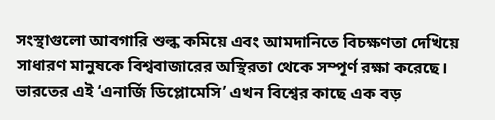সংস্থাগুলো আবগারি শুল্ক কমিয়ে এবং আমদানিতে বিচক্ষণতা দেখিয়ে সাধারণ মানুষকে বিশ্ববাজারের অস্থিরতা থেকে সম্পূর্ণ রক্ষা করেছে। ভারতের এই ‘এনার্জি ডিপ্লোমেসি’ এখন বিশ্বের কাছে এক বড়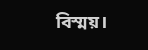বিস্ময়।